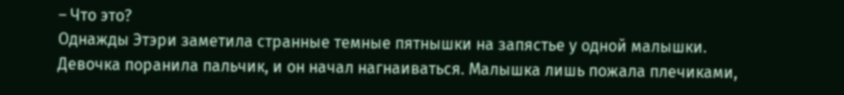– Что это?
Однажды Этэри заметила странные темные пятнышки на запястье у одной малышки. Девочка поранила пальчик, и он начал нагнаиваться. Малышка лишь пожала плечиками,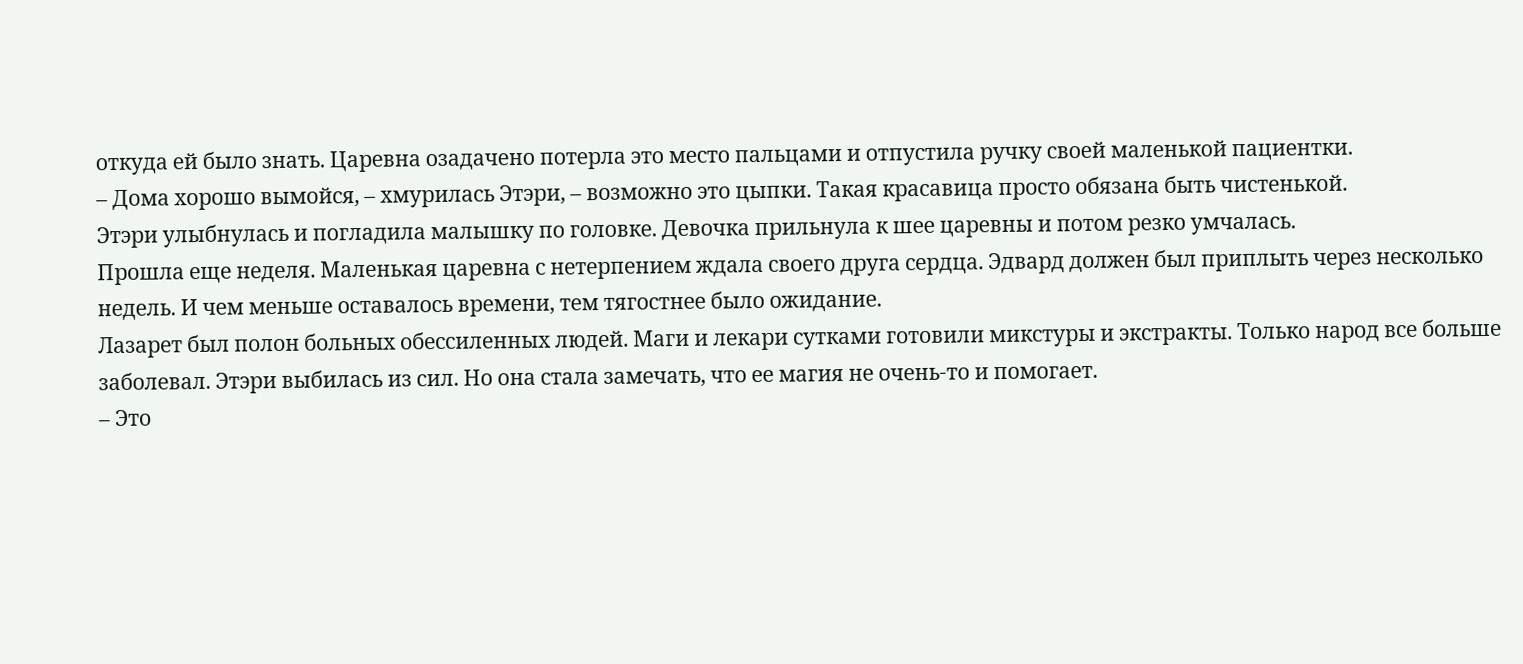откуда ей было знать. Царевна озадачено потерла это место пальцами и отпустила ручку своей маленькой пациентки.
– Дома хорошо вымойся, – хмурилась Этэри, – возможно это цыпки. Такая красавица просто обязана быть чистенькой.
Этэри улыбнулась и погладила малышку по головке. Девочка прильнула к шее царевны и потом резко умчалась.
Прошла еще неделя. Маленькая царевна с нетерпением ждала своего друга сердца. Эдвард должен был приплыть через несколько недель. И чем меньше оставалось времени, тем тягостнее было ожидание.
Лазарет был полон больных обессиленных людей. Маги и лекари сутками готовили микстуры и экстракты. Только народ все больше заболевал. Этэри выбилась из сил. Но она стала замечать, что ее магия не очень-то и помогает.
– Это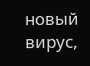новый вирус,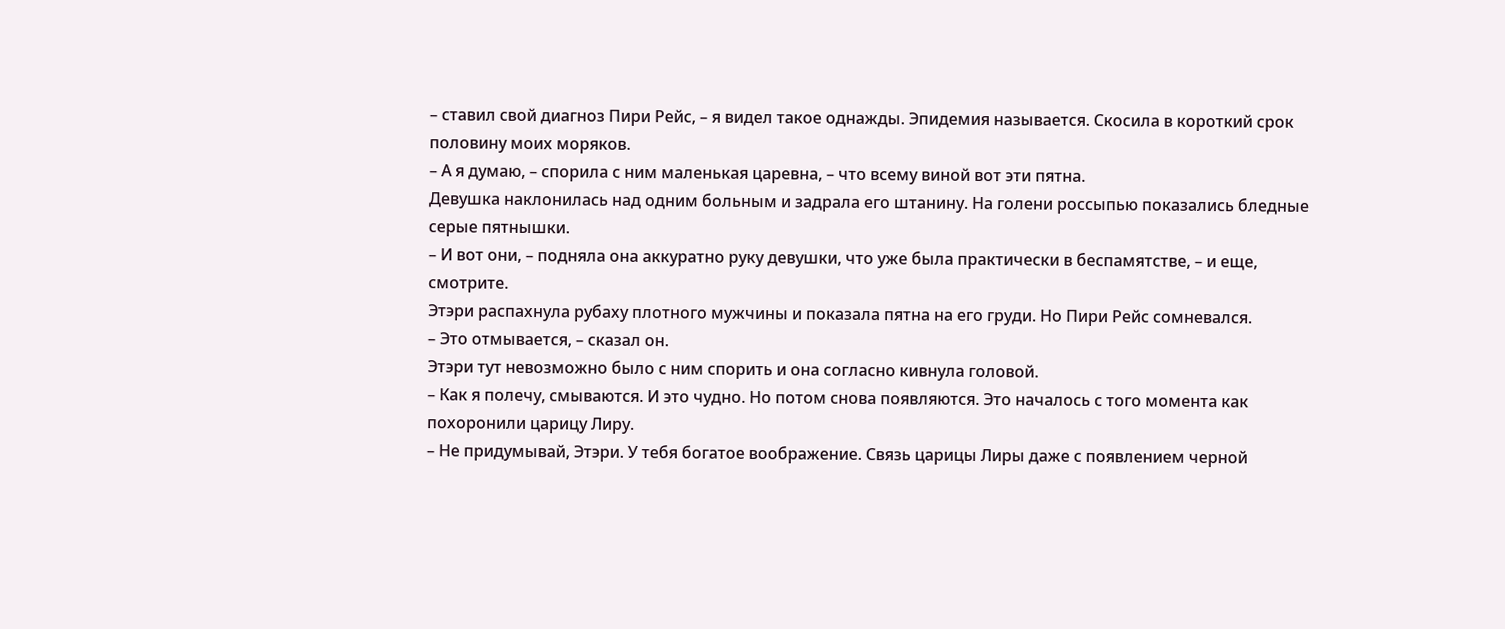– ставил свой диагноз Пири Рейс, – я видел такое однажды. Эпидемия называется. Скосила в короткий срок половину моих моряков.
– А я думаю, – спорила с ним маленькая царевна, – что всему виной вот эти пятна.
Девушка наклонилась над одним больным и задрала его штанину. На голени россыпью показались бледные серые пятнышки.
– И вот они, – подняла она аккуратно руку девушки, что уже была практически в беспамятстве, – и еще, смотрите.
Этэри распахнула рубаху плотного мужчины и показала пятна на его груди. Но Пири Рейс сомневался.
– Это отмывается, – сказал он.
Этэри тут невозможно было с ним спорить и она согласно кивнула головой.
– Как я полечу, смываются. И это чудно. Но потом снова появляются. Это началось с того момента как похоронили царицу Лиру.
– Не придумывай, Этэри. У тебя богатое воображение. Связь царицы Лиры даже с появлением черной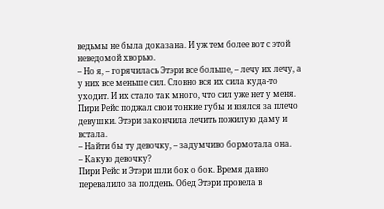ведьмы не была доказана. И уж тем более вот с этой неведомой хворью.
– Но я, – горячилась Этэри все больше, – лечу их лечу, а у них все меньше сил. Словно вся их сила куда-то уходит. И их стало так много, что сил уже нет у меня.
Пири Рейс поджал свои тонкие губы и взялся за плечо девушки. Этэри закончила лечить пожилую даму и встала.
– Найти бы ту девочку, – задумчиво бормотала она.
– Какую девочку?
Пири Рейс и Этэри шли бок о бок. Время давно перевалило за полдень. Обед Этэри провела в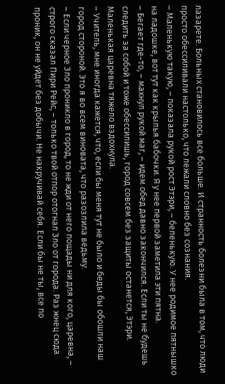лазарете. Больных становилось все больше. И странность болезни была в том, что люди просто обессиливали настолько, что лежали словно без сознания.
– Маленькую такую, – показала рукой рост Этэри, – беленькую. У нее родимое пятнышко на ладошке, вот тут как крылья бабочки. Я у нее первой заметила эти пятна.
– Бегает где-то, – махнул рукой маг, – идем обед давно закончился. Если ты не будешь следить за собой и тоже обессилишь, город совсем без защиты останется, Этэри.
Маленькая царевна тяжело вздохнула.
– Учитель, мне иногда кажется, что, если бы меня тут не было и беды бы обошли наш город стороной. Это я во всем виновата, что разозлила ведьму.
– Если черное Зло проникло в город, то не жди от него пощады ни для кого, царевна, – строго сказал Пири Рейс, – только твой отпор отогнал Зло от города. Раз жнец сюда проник, он не уйдет без добычи. Не накручивай себя. Если бы не ты, все по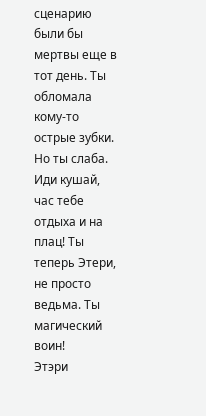сценарию были бы мертвы еще в тот день. Ты обломала кому-то острые зубки. Но ты слаба. Иди кушай, час тебе отдыха и на плац! Ты теперь Этери, не просто ведьма. Ты магический воин!
Этэри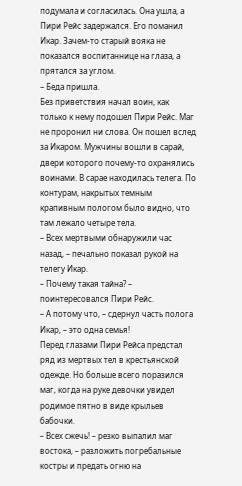подумала и согласилась. Она ушла, а Пири Рейс задержался. Его поманил Икар. Зачем-то старый вояка не показался воспитаннице на глаза, а прятался за углом.
– Беда пришла.
Без приветствия начал воин, как только к нему подошел Пири Рейс. Маг не проронил ни слова. Он пошел вслед за Икаром. Мужчины вошли в сарай, двери которого почему-то охранялись воинами. В сарае находилась телега. По контурам, накрытых темным крапивным пологом было видно, что там лежало четыре тела.
– Всех мертвыми обнаружили час назад, – печально показал рукой на телегу Икар.
– Почему такая тайна? – поинтересовался Пири Рейс.
– А потому что, – сдернул часть полога Икар, – это одна семья!
Перед глазами Пири Рейса предстал ряд из мертвых тел в крестьянской одежде. Но больше всего поразился маг, когда на руке девочки увидел родимое пятно в виде крыльев бабочки.
– Всех сжечь! – резко выпалил маг востока, – разложить погребальные костры и предать огню на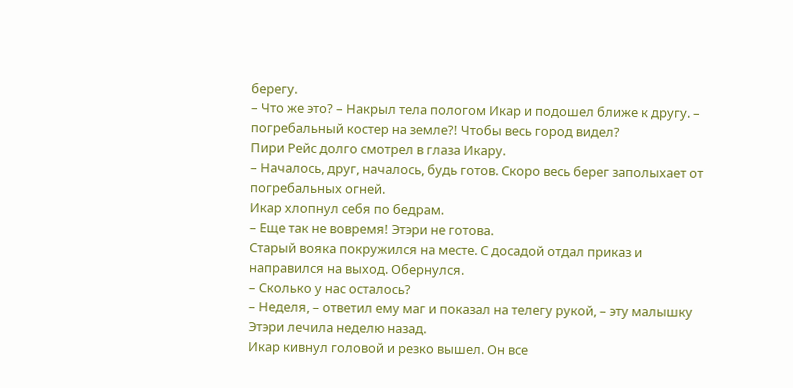берегу.
– Что же это? – Накрыл тела пологом Икар и подошел ближе к другу. – погребальный костер на земле?! Чтобы весь город видел?
Пири Рейс долго смотрел в глаза Икару.
– Началось, друг, началось, будь готов. Скоро весь берег заполыхает от погребальных огней.
Икар хлопнул себя по бедрам.
– Еще так не вовремя! Этэри не готова.
Старый вояка покружился на месте. С досадой отдал приказ и направился на выход. Обернулся.
– Сколько у нас осталось?
– Неделя, – ответил ему маг и показал на телегу рукой, – эту малышку Этэри лечила неделю назад.
Икар кивнул головой и резко вышел. Он все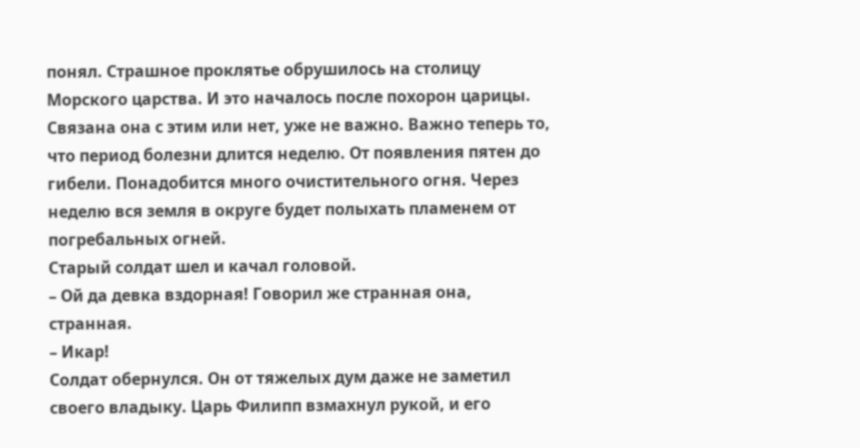понял. Страшное проклятье обрушилось на столицу Морского царства. И это началось после похорон царицы. Связана она с этим или нет, уже не важно. Важно теперь то, что период болезни длится неделю. От появления пятен до гибели. Понадобится много очистительного огня. Через неделю вся земля в округе будет полыхать пламенем от погребальных огней.
Старый солдат шел и качал головой.
– Ой да девка вздорная! Говорил же странная она, странная.
– Икар!
Солдат обернулся. Он от тяжелых дум даже не заметил своего владыку. Царь Филипп взмахнул рукой, и его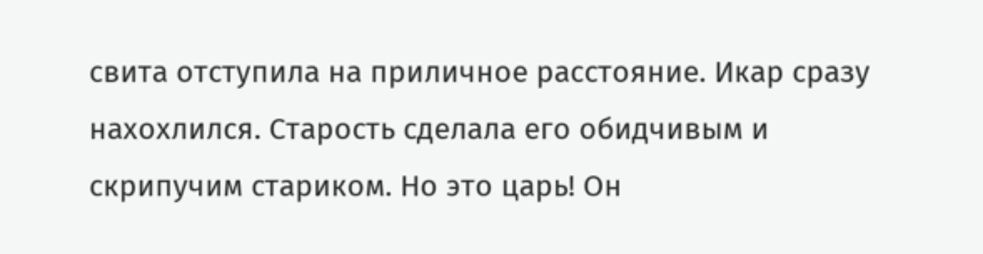свита отступила на приличное расстояние. Икар сразу нахохлился. Старость сделала его обидчивым и скрипучим стариком. Но это царь! Он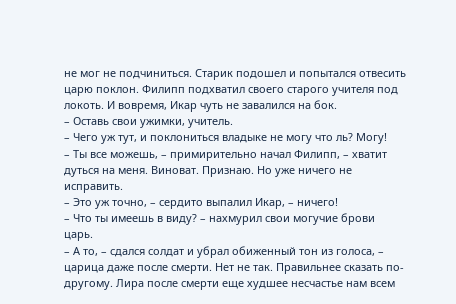не мог не подчиниться. Старик подошел и попытался отвесить царю поклон. Филипп подхватил своего старого учителя под локоть. И вовремя, Икар чуть не завалился на бок.
– Оставь свои ужимки, учитель.
– Чего уж тут, и поклониться владыке не могу что ль? Могу!
– Ты все можешь, – примирительно начал Филипп, – хватит дуться на меня. Виноват. Признаю. Но уже ничего не исправить.
– Это уж точно, – сердито выпалил Икар, – ничего!
– Что ты имеешь в виду? – нахмурил свои могучие брови царь.
– А то, – сдался солдат и убрал обиженный тон из голоса, – царица даже после смерти. Нет не так. Правильнее сказать по-другому. Лира после смерти еще худшее несчастье нам всем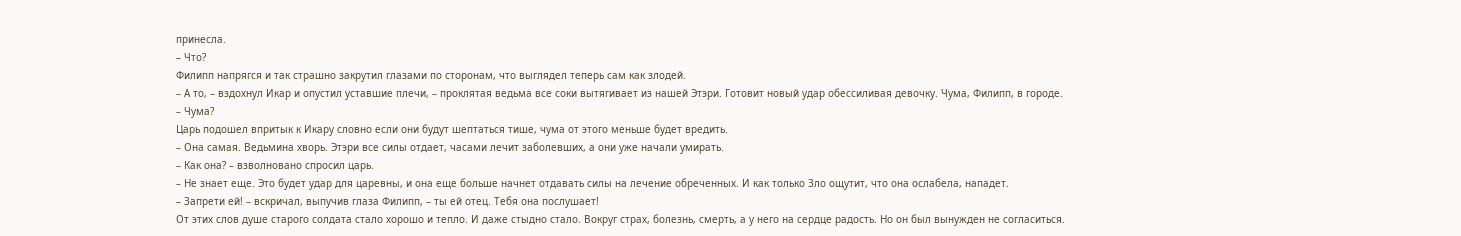принесла.
– Что?
Филипп напрягся и так страшно закрутил глазами по сторонам, что выглядел теперь сам как злодей.
– А то, – вздохнул Икар и опустил уставшие плечи, – проклятая ведьма все соки вытягивает из нашей Этэри. Готовит новый удар обессиливая девочку. Чума, Филипп, в городе.
– Чума?
Царь подошел впритык к Икару словно если они будут шептаться тише, чума от этого меньше будет вредить.
– Она самая. Ведьмина хворь. Этэри все силы отдает, часами лечит заболевших, а они уже начали умирать.
– Как она? – взволновано спросил царь.
– Не знает еще. Это будет удар для царевны, и она еще больше начнет отдавать силы на лечение обреченных. И как только Зло ощутит, что она ослабела, нападет.
– Запрети ей! – вскричал, выпучив глаза Филипп, – ты ей отец. Тебя она послушает!
От этих слов душе старого солдата стало хорошо и тепло. И даже стыдно стало. Вокруг страх, болезнь, смерть, а у него на сердце радость. Но он был вынужден не согласиться.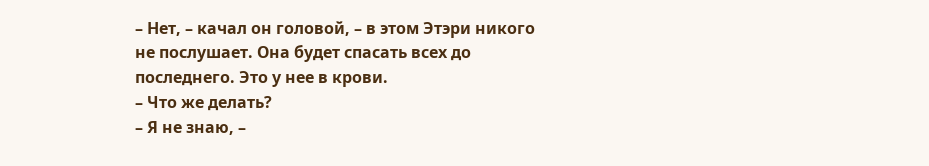– Нет, – качал он головой, – в этом Этэри никого не послушает. Она будет спасать всех до последнего. Это у нее в крови.
– Что же делать?
– Я не знаю, –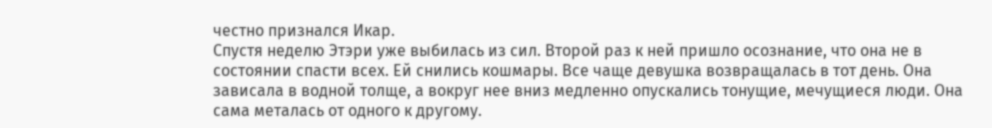честно признался Икар.
Спустя неделю Этэри уже выбилась из сил. Второй раз к ней пришло осознание, что она не в состоянии спасти всех. Ей снились кошмары. Все чаще девушка возвращалась в тот день. Она зависала в водной толще, а вокруг нее вниз медленно опускались тонущие, мечущиеся люди. Она сама металась от одного к другому.